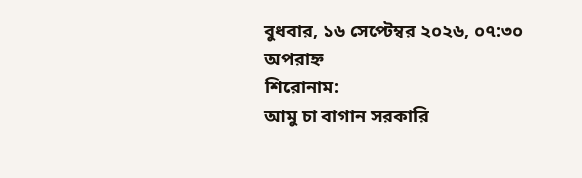বুধবার, ১৬ সেপ্টেম্বর ২০২৬, ০৭:৩০ অপরাহ্ন
শিরোনাম:
আমু চা বাগান সরকারি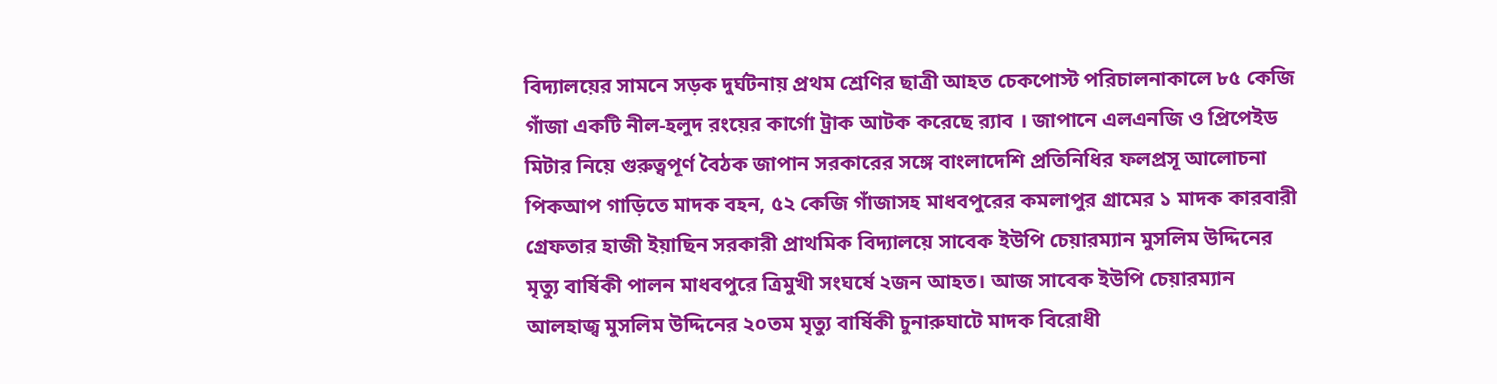বিদ্যালয়ের সামনে সড়ক দুর্ঘটনায় প্রথম শ্রেণির ছাত্রী আহত চেকপোস্ট পরিচালনাকালে ৮৫ কেজি গাঁজা একটি নীল-হলুদ রংয়ের কার্গো ট্রাক আটক করেছে র‍্যাব । জাপানে এলএনজি ও প্রিপেইড মিটার নিয়ে গুরুত্বপূর্ণ বৈঠক জাপান সরকারের সঙ্গে বাংলাদেশি প্রতিনিধির ফলপ্রসূ আলোচনা পিকআপ গাড়িতে মাদক বহন, ৫২ কেজি গাঁজাসহ মাধবপুরের কমলাপুর গ্রামের ১ মাদক কারবারী গ্রেফতার হাজী ইয়াছিন সরকারী প্রাথমিক বিদ্যালয়ে সাবেক ইউপি চেয়ারম্যান মুসলিম উদ্দিনের মৃত্যু বার্ষিকী পালন মাধবপুরে ত্রিমুখী সংঘর্ষে ২জন আহত। আজ সাবেক ইউপি চেয়ারম্যান আলহাজ্ব মুসলিম উদ্দিনের ২০তম মৃত্যু বার্ষিকী চুনারুঘাটে মাদক বিরোধী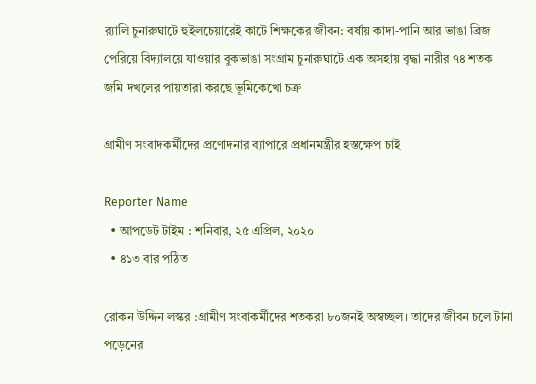র‍্যালি চুনারুঘাটে হুইলচেয়ারেই কাটে শিক্ষকের জীবন: বর্ষায় কাদা-পানি আর ভাঙা ব্রিজ পেরিয়ে বিদ্যালয়ে যাওয়ার বুকভাঙা সংগ্রাম চুনারুঘাটে এক অসহায় বৃদ্ধা নারীর ৭৪ শতক জমি দখলের পায়তারা করছে ভূমিকেখো চক্র

গ্রামীণ সংবাদকর্মীদের প্রণোদনার ব্যাপারে প্রধানমন্ত্রীর হস্তক্ষেপ চাই

Reporter Name
  • আপডেট টাইম : শনিবার, ২৫ এপ্রিল, ২০২০
  • ৪১৩ বার পঠিত

রোকন উদ্দিন লস্কর :গ্রামীণ সংবাকর্মীদের শতকরা ৮০জনই অস্বচ্ছল। তাদের জীবন চলে টানা পড়েনের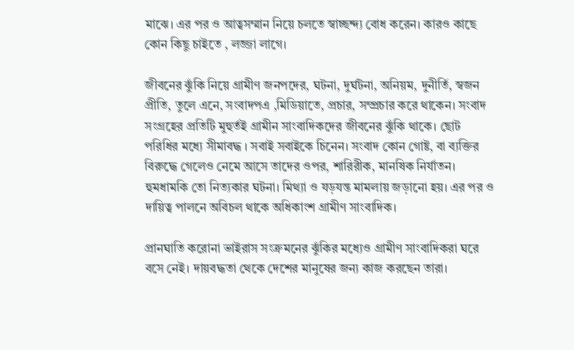মাঝে। এর পর ও আত্বসম্মান নিয়ে চলতে স্বাচ্ছন্দ্য বোধ করেন। কারও কাছে কোন কিছু চাইতে , লজ্জা লাগে।

জীবনের ঝুঁকি নিয়ে গ্রামীণ জনপদের, ঘটনা, দুর্ঘটনা, অনিয়ম, দুনীর্তি, স্বজন প্রীতি, তুলে এনে, সংবাদপএ ,মিডিয়াতে, প্রচার, সম্প্রচার করে থাকেন। সংবাদ সংগ্রহের প্রতিটি মুহুর্তই গ্রামীন সাংবাদিকদের জীবনের ঝুঁকি থাকে। ছোট পরিধির মধ্যে সীমাবদ্ধ । সবাই সবাইকে চিনেন। সংবাদ কোন গোষ্ট, বা ব্যক্তির বিরুদ্ধে গেলেও নেমে আসে তাদের ওপর, শারিরীক, মানষিক নির্যাতন। হুমধামকি তো নিত্যকার ঘটনা। মিথ্যা ও যড়যন্ত মামলায় জড়ানো হয়। এর পর ও দায়িত্ব পালনে অবিচল থাকে অধিকাংশ গ্রামীণ সাংবাদিক।

প্রানঘাতি করোনা ভাইরাস সংক্রমনের ঝুঁকির মধ্যেও গ্রামীণ সাংবাদিকরা ঘরে বসে নেই। দায়বদ্ধতা থেকে দেশের মানুষের জন্য কাজ করছেন তারা।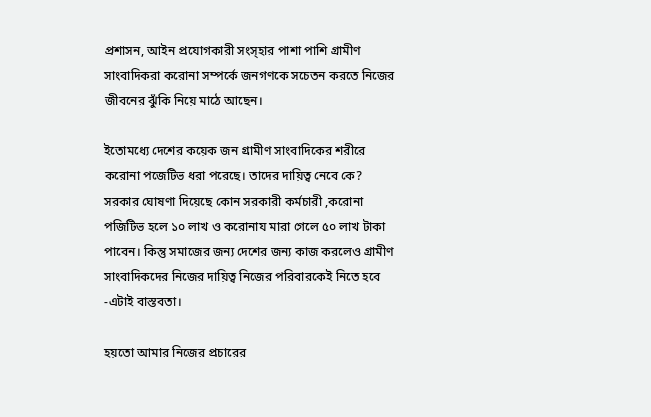প্রশাসন, আইন প্রযোগকারী সংস্হার পাশা পাশি গ্রামীণ সাংবাদিকরা করোনা সম্পর্কে জনগণকে সচেতন করতে নিজের জীবনের ঝুঁকি নিয়ে মাঠে আছেন।

ইতোমধ্যে দেশের কয়েক জন গ্রামীণ সাংবাদিকের শরীরে করোনা পজেটিভ ধরা পরেছে। তাদের দায়িত্ব নেবে কে? সরকার ঘোষণা দিয়েছে কোন সরকারী কর্মচারী ,করোনা পজিটিভ হলে ১০ লাখ ও করোনায মারা গেলে ৫০ লাখ টাকা পাবেন। কিন্তু সমাজের জন্য দেশের জন্য কাজ করলেও গ্রামীণ সাংবাদিকদের নিজের দায়িত্ব নিজের পরিবারকেই নিতে হবে -এটাই বাস্তবতা।

হয়তো আমার নিজের প্রচারের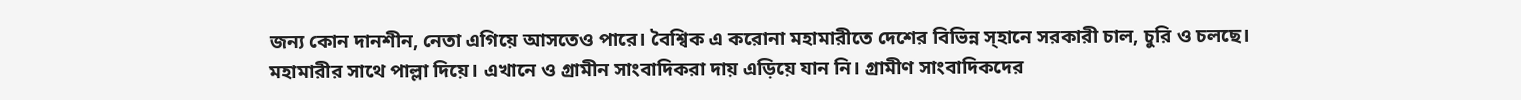জন্য কোন দানশীন, নেতা এগিয়ে আসতেও পারে। বৈশ্বিক এ করোনা মহামারীতে দেশের বিভিন্ন স্হানে সরকারী চাল, চুরি ও চলছে। মহামারীর সাথে পাল্লা দিয়ে। এখানে ও গ্রামীন সাংবাদিকরা দায় এড়িয়ে যান নি। গ্রামীণ সাংবাদিকদের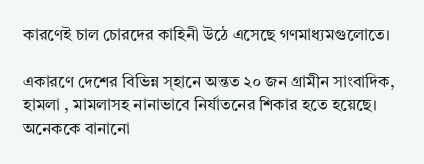কারণেই চাল চোরদের কাহিনী উঠে এসেছে গণমাধ্যমগুলোতে।

একারণে দেশের বিভিন্ন স্হানে অন্তত ২০ জন গ্রামীন সাংবাদিক, হামলা , মামলাসহ নানাভাবে নির্যাতনের শিকার হতে হয়েছে। অনেককে বানানো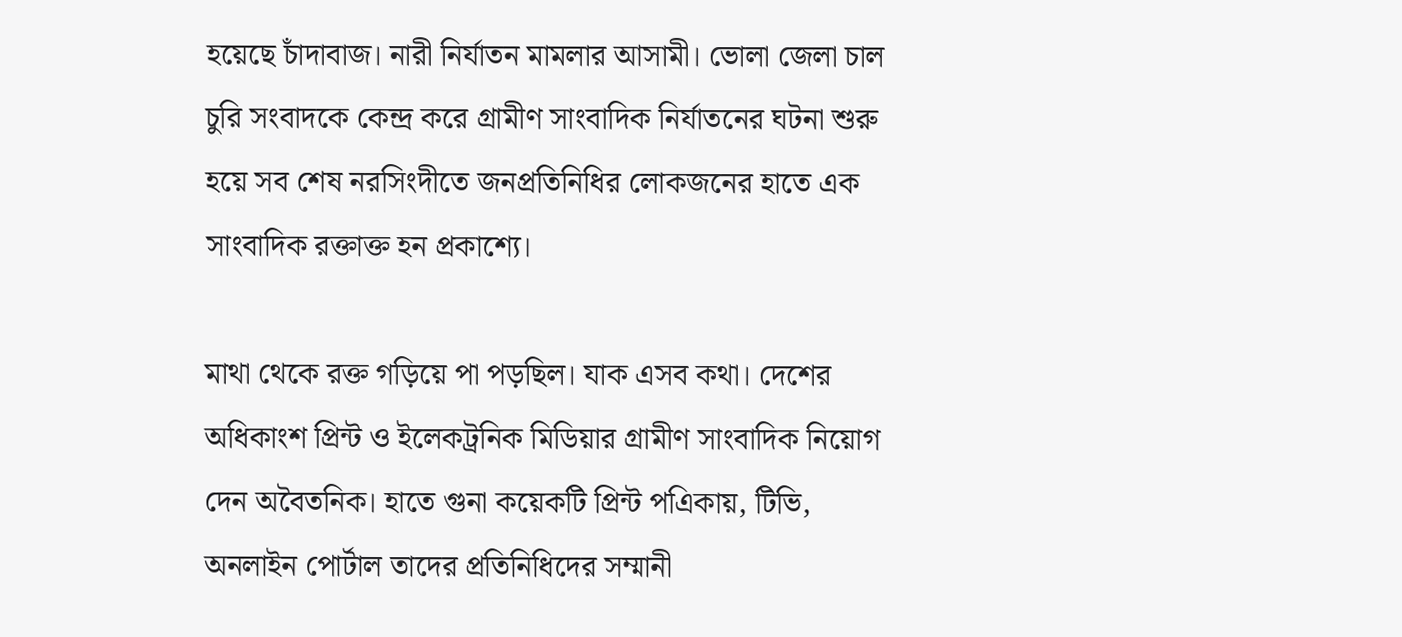হয়েছে চাঁদাবাজ। নারী নির্যাতন মামলার আসামী। ভোলা জেলা চাল চুরি সংবাদকে কেন্দ্র করে গ্রামীণ সাংবাদিক নির্যাতনের ঘটনা শুরু হয়ে সব শেষ নরসিংদীতে জনপ্রতিনিধির লোকজনের হাতে এক সাংবাদিক রক্তাক্ত হন প্রকাশ্যে।

মাথা থেকে রক্ত গড়িয়ে পা পড়ছিল। যাক এসব কথা। দেশের অধিকাংশ প্রিন্ট ও ইলেকট্রনিক মিডিয়ার গ্রামীণ সাংবাদিক নিয়োগ দেন অবৈতনিক। হাতে গুনা কয়েকটি প্রিন্ট পএিকায়, টিভি, অনলাইন পোর্টাল তাদের প্রতিনিধিদের সম্মানী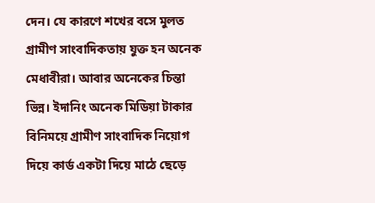দেন। যে কারণে শখের বসে মুলত গ্রামীণ সাংবাদিকতায় যুক্ত হন অনেক মেধাবীরা। আবার অনেকের চিন্তা ভিন্ন। ইদানিং অনেক মিডিয়া টাকার বিনিময়ে গ্রামীণ সাংবাদিক নিয়োগ দিয়ে কার্ড একটা দিয়ে মাঠে ছেড়ে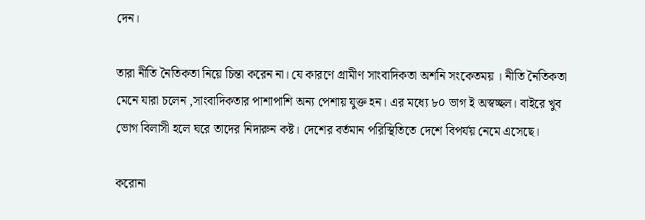দেন।

তারা নীতি নৈতিকতা নিয়ে চিন্তা করেন না। যে কারণে গ্রামীণ সাংবাদিকতা অশনি সংকেতময় । নীতি নৈতিকতা মেনে যারা চলেন ,সাংবাদিকতার পাশাপাশি অন্য পেশায় যুক্ত হন। এর মধ্যে ৮০ ভাগ ই অস্বচ্ছল। বাইরে খুব ভোগ বিলাসী হলে ঘরে তাদের নিদারুন কষ্ট। দেশের বর্তমান পরিস্থিতিতে দেশে বিপর্যয় নেমে এসেছে।

করোনা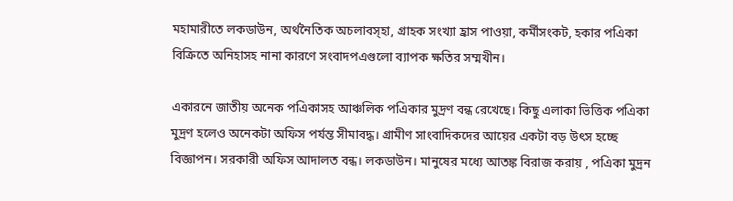মহামারীতে লকডাউন, অর্থনৈতিক অচলাবস্হা, গ্রাহক সংখ্যা হ্রাস পাওয়া, কর্মীসংকট, হকার পএিকা বিক্রিতে অনিহাসহ নানা কারণে সংবাদপএগুলো ব্যাপক ক্ষতির সম্মখীন।

একারনে জাতীয় অনেক পএিকাসহ আঞ্চলিক পএিকার মুদ্রণ বন্ধ রেখেছে। কিছু এলাকা ভিত্তিক পএিকা মুদ্রণ হলেও অনেকটা অফিস পর্যন্ত সীমাবদ্ধ। গ্রামীণ সাংবাদিকদের আয়ের একটা বড় উৎস হচ্ছে বিজ্ঞাপন। সরকারী অফিস আদালত বন্ধ। লকডাউন। মানুষের মধ্যে আতঙ্ক বিরাজ করায় , পএিকা মুদ্রন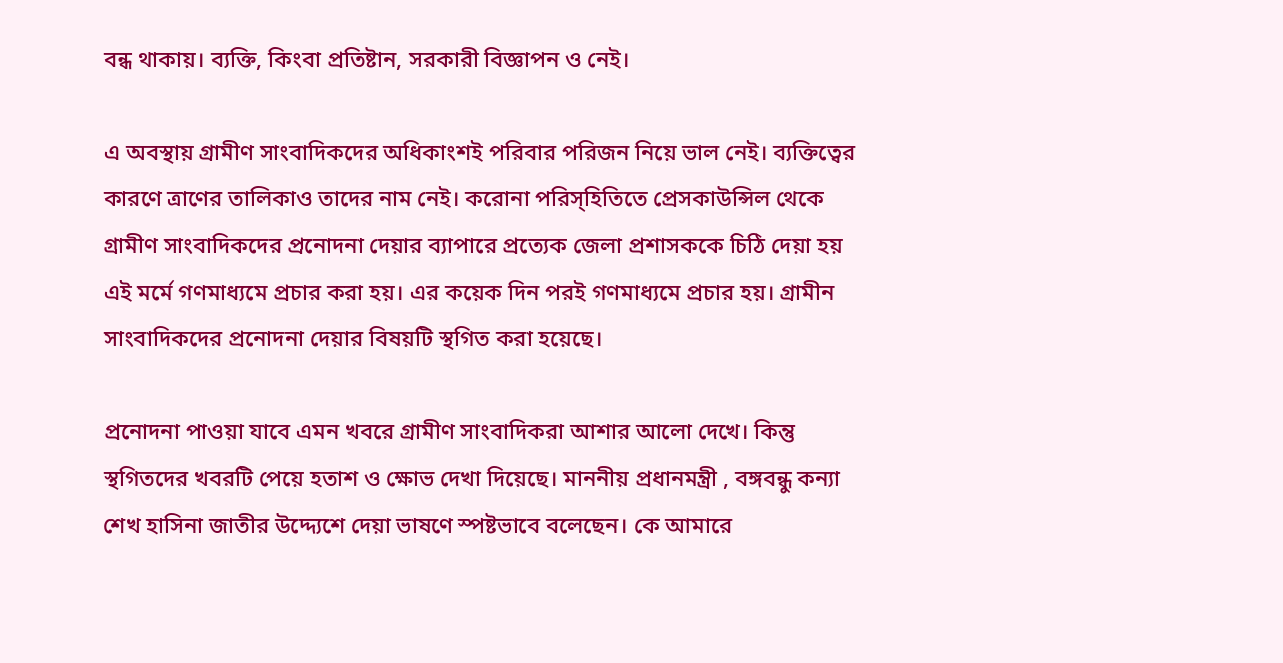বন্ধ থাকায়। ব্যক্তি, কিংবা প্রতিষ্টান, সরকারী বিজ্ঞাপন ও নেই।

এ অবস্থায় গ্রামীণ সাংবাদিকদের অধিকাংশই পরিবার পরিজন নিয়ে ভাল নেই। ব্যক্তিত্বের কারণে ত্রাণের তালিকাও তাদের নাম নেই। করোনা পরিস্হিতিতে প্রেসকাউন্সিল থেকে গ্রামীণ সাংবাদিকদের প্রনোদনা দেয়ার ব্যাপারে প্রত্যেক জেলা প্রশাসককে চিঠি দেয়া হয় এই মর্মে গণমাধ্যমে প্রচার করা হয়। এর কয়েক দিন পরই গণমাধ্যমে প্রচার হয়। গ্রামীন সাংবাদিকদের প্রনোদনা দেয়ার বিষয়টি স্থগিত করা হয়েছে।

প্রনোদনা পাওয়া যাবে এমন খবরে গ্রামীণ সাংবাদিকরা আশার আলো দেখে। কিন্তু স্থগিতদের খবরটি পেয়ে হতাশ ও ক্ষোভ দেখা দিয়েছে। মাননীয় প্রধানমন্ত্রী , বঙ্গবন্ধু কন্যা শেখ হাসিনা জাতীর উদ্দ্যেশে দেয়া ভাষণে স্পষ্টভাবে বলেছেন। কে আমারে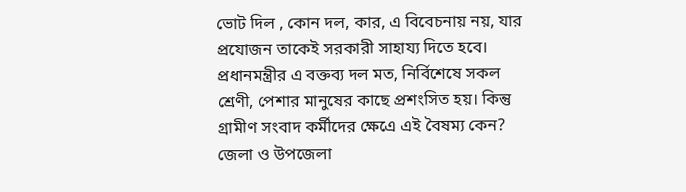ভোট দিল , কোন দল, কার, এ বিবেচনায় নয়, যার প্রযোজন তাকেই সরকারী সাহায্য দিতে হবে। প্রধানমন্ত্রীর এ বক্তব্য দল মত, নির্বিশেষে সকল শ্রেণী, পেশার মানুষের কাছে প্রশংসিত হয়। কিন্তু গ্রামীণ সংবাদ কর্মীদের ক্ষেএে এই বৈষম্য কেন? জেলা ও উপজেলা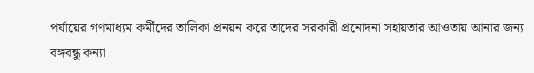পর্যায়ের গণমাধ্যম কর্মীদের তালিকা প্রনয়ন করে তাদের সরকারী প্রনোদনা সহায়তার আওতায় আনার জন্য বঙ্গবন্ধু কন্যা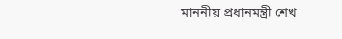মাননীয় প্রধানমন্ত্রী শেখ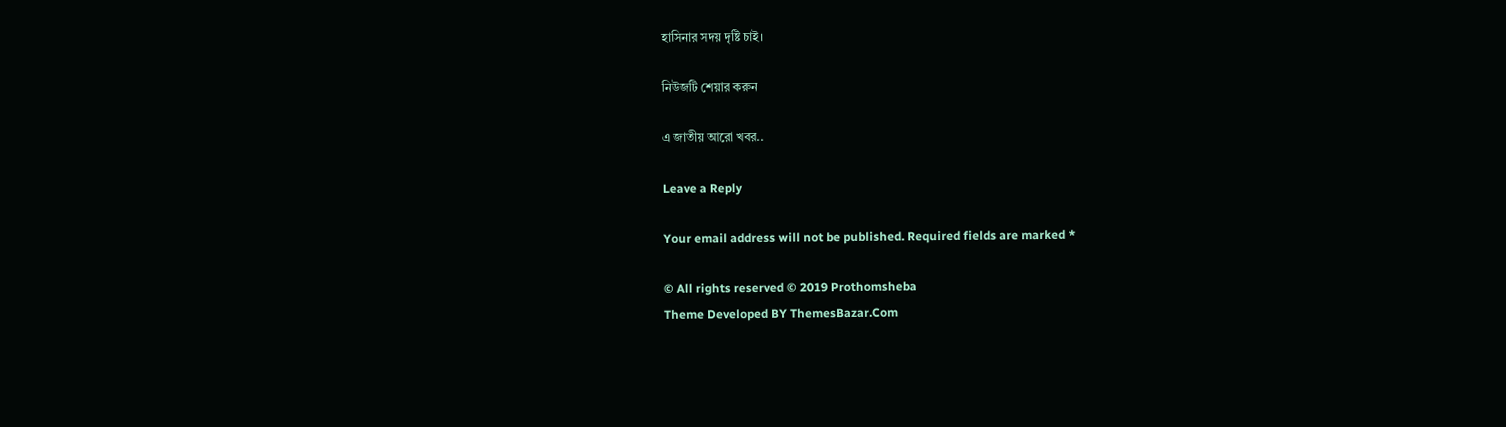হাসিনার সদয় দৃষ্টি চাই।

নিউজটি শেয়ার করুন

এ জাতীয় আরো খবর..

Leave a Reply

Your email address will not be published. Required fields are marked *

© All rights reserved © 2019 Prothomsheba
Theme Developed BY ThemesBazar.Com